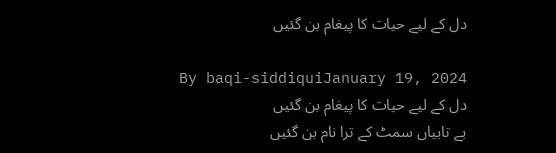دل کے لیے حیات کا پیغام بن گئیں

By baqi-siddiquiJanuary 19, 2024
دل کے لیے حیات کا پیغام بن گئیں
بے تابیاں سمٹ کے ترا نام بن گئیں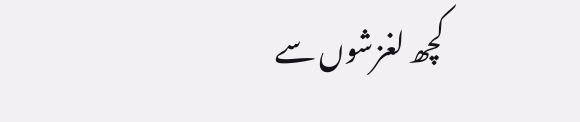کچھ لغزشوں سے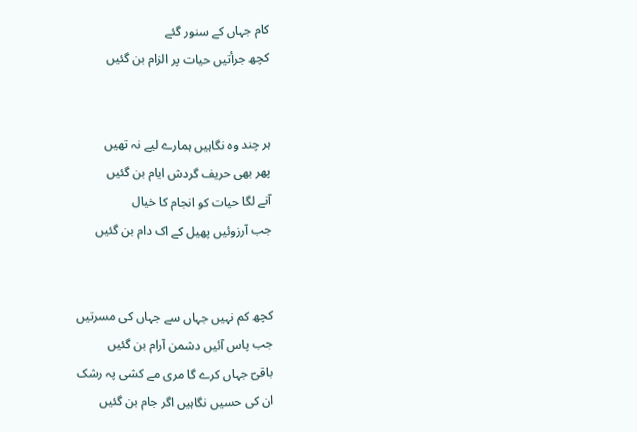کام جہاں کے سنور گئے
کچھ جرأتیں حیات پر الزام بن گئیں


ہر چند وہ نگاہیں ہمارے لیے نہ تھیں
پھر بھی حریف گردش ایام بن گئیں
آنے لگا حیات کو انجام کا خیال
جب آرزوئیں پھیل کے اک دام بن گئیں


کچھ کم نہیں جہاں سے جہاں کی مسرتیں
جب پاس آئیں دشمن آرام بن گئیں
باقیؔ جہاں کرے گا مری مے کشی پہ رشک
ان کی حسیں نگاہیں اگر جام بن گئیں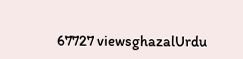67727 viewsghazalUrdu